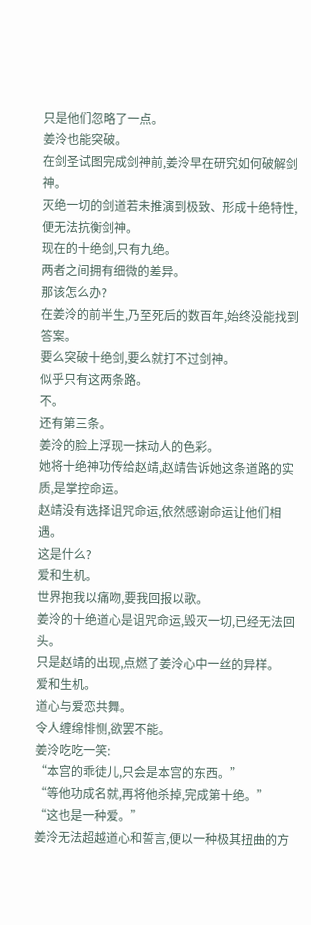只是他们忽略了一点。
姜泠也能突破。
在剑圣试图完成剑神前,姜泠早在研究如何破解剑神。
灭绝一切的剑道若未推演到极致、形成十绝特性,便无法抗衡剑神。
现在的十绝剑,只有九绝。
两者之间拥有细微的差异。
那该怎么办?
在姜泠的前半生,乃至死后的数百年,始终没能找到答案。
要么突破十绝剑,要么就打不过剑神。
似乎只有这两条路。
不。
还有第三条。
姜泠的脸上浮现一抹动人的色彩。
她将十绝神功传给赵靖,赵靖告诉她这条道路的实质,是掌控命运。
赵靖没有选择诅咒命运,依然感谢命运让他们相遇。
这是什么?
爱和生机。
世界抱我以痛吻,要我回报以歌。
姜泠的十绝道心是诅咒命运,毁灭一切,已经无法回头。
只是赵靖的出现,点燃了姜泠心中一丝的异样。
爱和生机。
道心与爱恋共舞。
令人缠绵悱恻,欲罢不能。
姜泠吃吃一笑:
“本宫的乖徒儿,只会是本宫的东西。”
“等他功成名就,再将他杀掉,完成第十绝。”
“这也是一种爱。”
姜泠无法超越道心和誓言,便以一种极其扭曲的方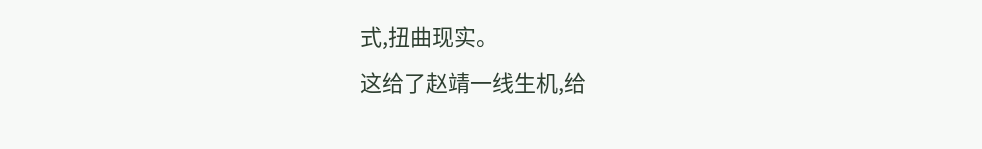式,扭曲现实。
这给了赵靖一线生机,给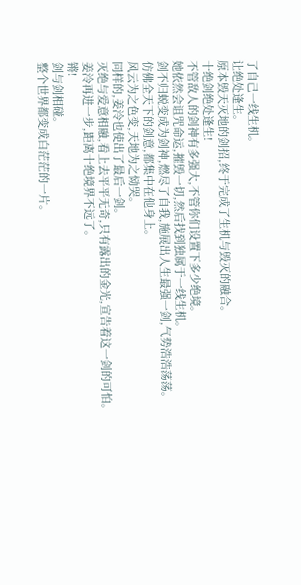了自己一线生机。
让绝处逢生。
原本毁天灭地的剑招,终于完成了生机与毁灭的融合。
十绝剑绝处逢生!
不管敌人的剑神有多强大,不管你们设置下多少绝境。
她依然会诅咒命运,摧毁一切,然后找到独属于一线生机。
剑不归蜕变成为剑神,燃尽了自我,施展出人生最强一剑,气势浩浩荡荡。
仿佛全天下的剑意,都集中在他身上。
风云为之色变,天地为之恸哭。
同样的,姜泠也使出了最后一剑。
灭绝与爱意相融,看上去平平无奇,只有露出的金光,宣告着这一剑的可怕。
姜泠再进一步,距离十绝境界不远了。
锵!
剑与剑相碰。
整个世界都变成白茫茫的一片。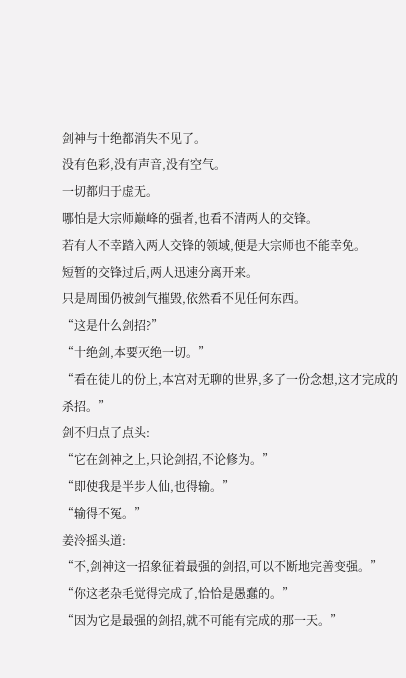剑神与十绝都消失不见了。
没有色彩,没有声音,没有空气。
一切都归于虚无。
哪怕是大宗师巅峰的强者,也看不清两人的交锋。
若有人不幸踏入两人交锋的领域,便是大宗师也不能幸免。
短暂的交锋过后,两人迅速分离开来。
只是周围仍被剑气摧毁,依然看不见任何东西。
“这是什么剑招?”
“十绝剑,本要灭绝一切。”
“看在徒儿的份上,本宫对无聊的世界,多了一份念想,这才完成的杀招。”
剑不归点了点头:
“它在剑神之上,只论剑招,不论修为。”
“即使我是半步人仙,也得输。”
“输得不冤。”
姜泠摇头道:
“不,剑神这一招象征着最强的剑招,可以不断地完善变强。”
“你这老杂毛觉得完成了,恰恰是愚蠢的。”
“因为它是最强的剑招,就不可能有完成的那一天。”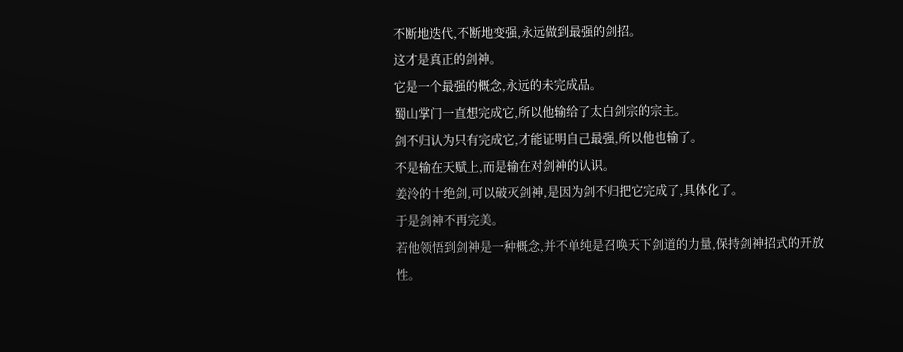不断地迭代,不断地变强,永远做到最强的剑招。
这才是真正的剑神。
它是一个最强的概念,永远的未完成品。
蜀山掌门一直想完成它,所以他输给了太白剑宗的宗主。
剑不归认为只有完成它,才能证明自己最强,所以他也输了。
不是输在天赋上,而是输在对剑神的认识。
姜泠的十绝剑,可以破灭剑神,是因为剑不归把它完成了,具体化了。
于是剑神不再完美。
若他领悟到剑神是一种概念,并不单纯是召唤天下剑道的力量,保持剑神招式的开放性。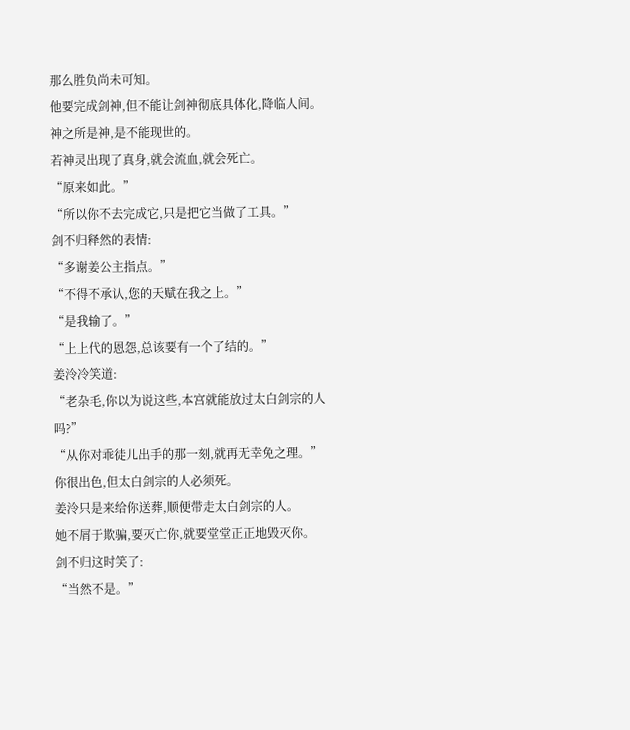那么胜负尚未可知。
他要完成剑神,但不能让剑神彻底具体化,降临人间。
神之所是神,是不能现世的。
若神灵出现了真身,就会流血,就会死亡。
“原来如此。”
“所以你不去完成它,只是把它当做了工具。”
剑不归释然的表情:
“多谢姜公主指点。”
“不得不承认,您的天赋在我之上。”
“是我输了。”
“上上代的恩怨,总该要有一个了结的。”
姜泠冷笑道:
“老杂毛,你以为说这些,本宫就能放过太白剑宗的人吗?”
“从你对乖徒儿出手的那一刻,就再无幸免之理。”
你很出色,但太白剑宗的人必须死。
姜泠只是来给你送葬,顺便带走太白剑宗的人。
她不屑于欺骗,要灭亡你,就要堂堂正正地毁灭你。
剑不归这时笑了:
“当然不是。”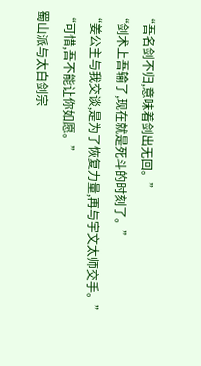“吾名剑不归,意味着剑出无回。”
“剑术上吾输了,现在就是死斗的时刻了。”
“姜公主与我交谈,是为了恢复力量,再与宇文太师交手。”
“可惜,吾不能让你如愿。”
蜀山派与太白剑宗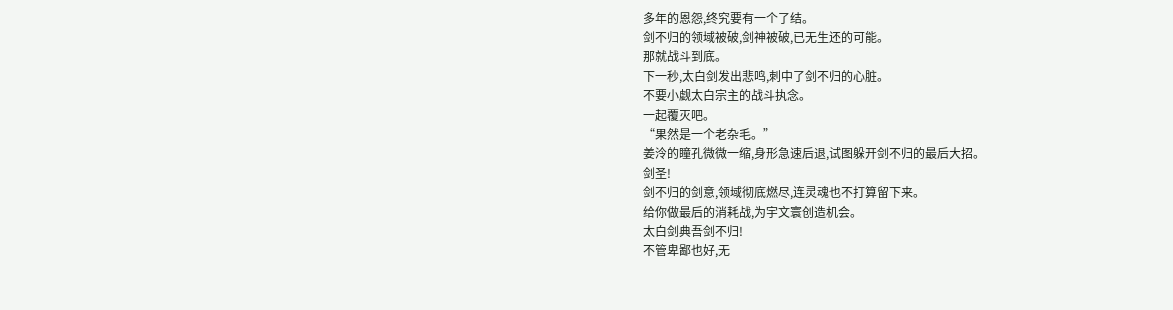多年的恩怨,终究要有一个了结。
剑不归的领域被破,剑神被破,已无生还的可能。
那就战斗到底。
下一秒,太白剑发出悲鸣,刺中了剑不归的心脏。
不要小觑太白宗主的战斗执念。
一起覆灭吧。
“果然是一个老杂毛。”
姜泠的瞳孔微微一缩,身形急速后退,试图躲开剑不归的最后大招。
剑圣!
剑不归的剑意,领域彻底燃尽,连灵魂也不打算留下来。
给你做最后的消耗战,为宇文寰创造机会。
太白剑典吾剑不归!
不管卑鄙也好,无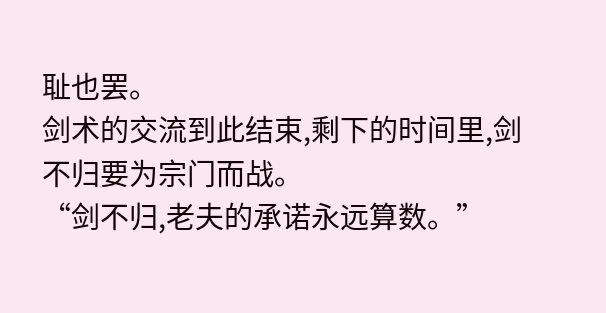耻也罢。
剑术的交流到此结束,剩下的时间里,剑不归要为宗门而战。
“剑不归,老夫的承诺永远算数。”